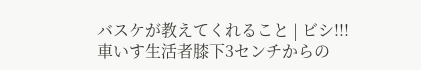バスケが教えてくれること | ビシ!!!車いす生活者膝下3センチからの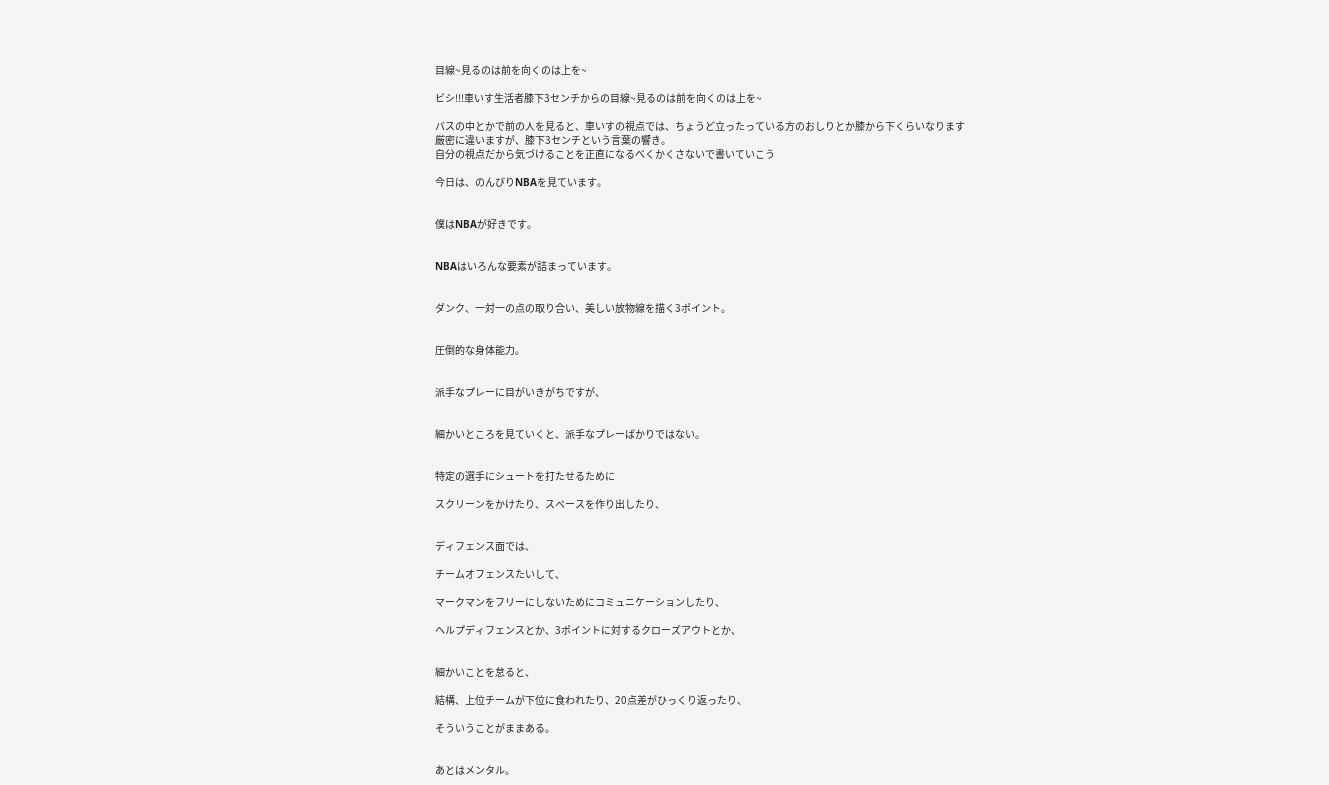目線~見るのは前を向くのは上を~

ビシ!!!車いす生活者膝下3センチからの目線~見るのは前を向くのは上を~

バスの中とかで前の人を見ると、車いすの視点では、ちょうど立ったっている方のおしりとか膝から下くらいなります
厳密に違いますが、膝下3センチという言葉の響き。
自分の視点だから気づけることを正直になるべくかくさないで書いていこう

今日は、のんびりNBAを見ています。


僕はNBAが好きです。


NBAはいろんな要素が詰まっています。


ダンク、一対一の点の取り合い、美しい放物線を描く3ポイント。


圧倒的な身体能力。


派手なプレーに目がいきがちですが、


細かいところを見ていくと、派手なプレーばかりではない。


特定の選手にシュートを打たせるために

スクリーンをかけたり、スペースを作り出したり、


ディフェンス面では、

チームオフェンスたいして、

マークマンをフリーにしないためにコミュニケーションしたり、

ヘルプディフェンスとか、3ポイントに対するクローズアウトとか、


細かいことを怠ると、

結構、上位チームが下位に食われたり、20点差がひっくり返ったり、

そういうことがままある。


あとはメンタル。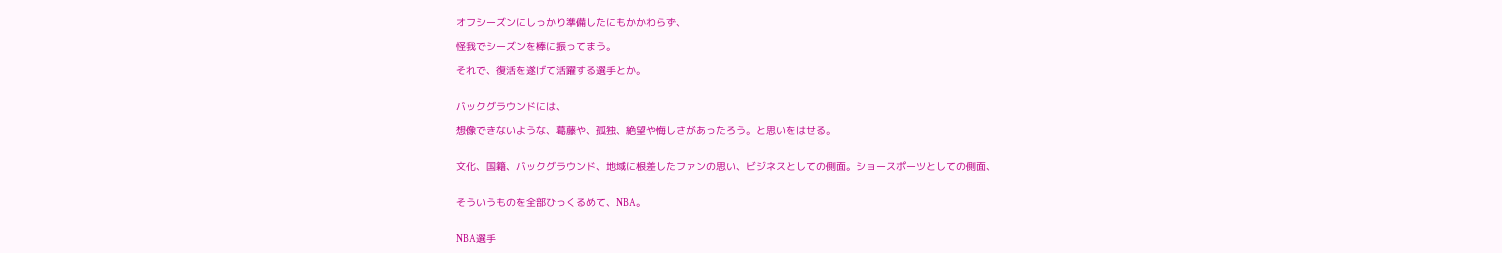オフシーズンにしっかり準備したにもかかわらず、

怪我でシーズンを棒に振ってまう。

それで、復活を遂げて活躍する選手とか。


バックグラウンドには、

想像できないような、葛藤や、孤独、絶望や悔しさがあったろう。と思いをはせる。


文化、国籍、バックグラウンド、地域に根差したファンの思い、ビジネスとしての側面。ショースポーツとしての側面、


そういうものを全部ひっくるめて、NBA。


NBA選手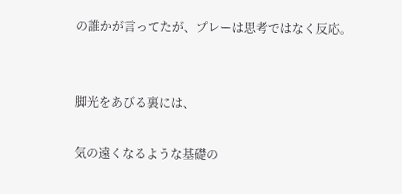の誰かが言ってたが、プレーは思考ではなく反応。


脚光をあびる裏には、

気の遠くなるような基礎の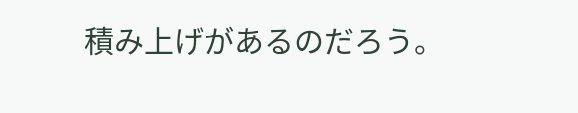積み上げがあるのだろう。